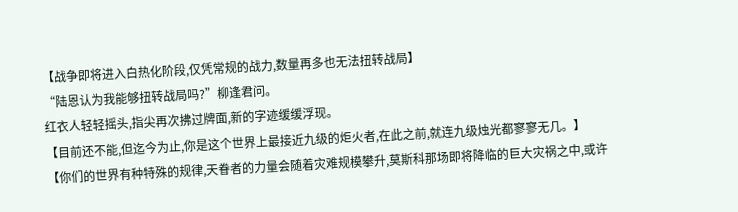【战争即将进入白热化阶段,仅凭常规的战力,数量再多也无法扭转战局】
“陆恩认为我能够扭转战局吗?”柳逢君问。
红衣人轻轻摇头,指尖再次拂过牌面,新的字迹缓缓浮现。
【目前还不能,但迄今为止,你是这个世界上最接近九级的炬火者,在此之前,就连九级烛光都寥寥无几。】
【你们的世界有种特殊的规律,天眷者的力量会随着灾难规模攀升,莫斯科那场即将降临的巨大灾祸之中,或许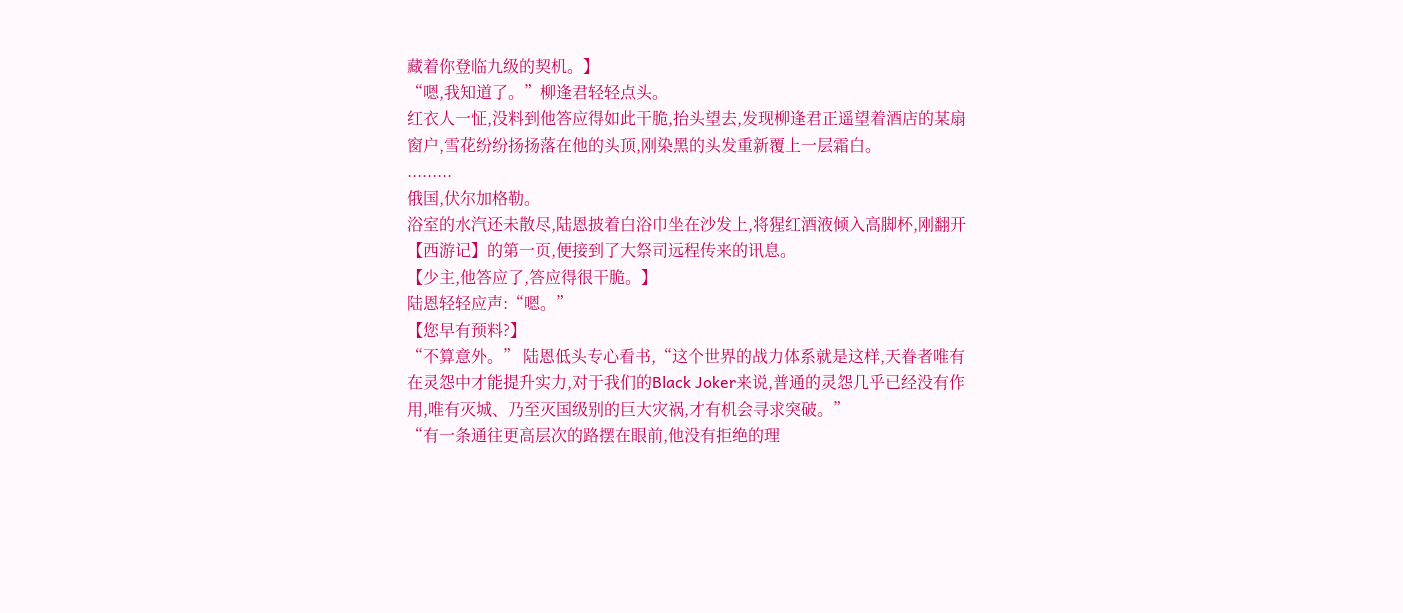藏着你登临九级的契机。】
“嗯,我知道了。”柳逢君轻轻点头。
红衣人一怔,没料到他答应得如此干脆,抬头望去,发现柳逢君正遥望着酒店的某扇窗户,雪花纷纷扬扬落在他的头顶,刚染黑的头发重新覆上一层霜白。
.........
俄国,伏尔加格勒。
浴室的水汽还未散尽,陆恩披着白浴巾坐在沙发上,将猩红酒液倾入高脚杯,刚翻开【西游记】的第一页,便接到了大祭司远程传来的讯息。
【少主,他答应了,答应得很干脆。】
陆恩轻轻应声:“嗯。”
【您早有预料?】
“不算意外。” 陆恩低头专心看书,“这个世界的战力体系就是这样,天眷者唯有在灵怨中才能提升实力,对于我们的Black Joker来说,普通的灵怨几乎已经没有作用,唯有灭城、乃至灭国级别的巨大灾祸,才有机会寻求突破。”
“有一条通往更高层次的路摆在眼前,他没有拒绝的理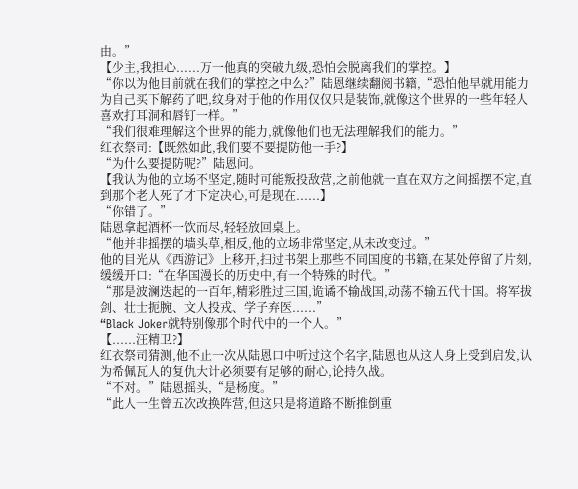由。”
【少主,我担心......万一他真的突破九级,恐怕会脱离我们的掌控。】
“你以为他目前就在我们的掌控之中么?”陆恩继续翻阅书籍,“恐怕他早就用能力为自己买下解药了吧,纹身对于他的作用仅仅只是装饰,就像这个世界的一些年轻人喜欢打耳洞和唇钉一样。”
“我们很难理解这个世界的能力,就像他们也无法理解我们的能力。”
红衣祭司:【既然如此,我们要不要提防他一手?】
“为什么要提防呢?”陆恩问。
【我认为他的立场不坚定,随时可能叛投敌营,之前他就一直在双方之间摇摆不定,直到那个老人死了才下定决心,可是现在......】
“你错了。”
陆恩拿起酒杯一饮而尽,轻轻放回桌上。
“他并非摇摆的墙头草,相反,他的立场非常坚定,从未改变过。”
他的目光从《西游记》上移开,扫过书架上那些不同国度的书籍,在某处停留了片刻,缓缓开口:“在华国漫长的历史中,有一个特殊的时代。”
“那是波澜迭起的一百年,精彩胜过三国,诡谲不输战国,动荡不输五代十国。将军拔剑、壮士扼腕、文人投戎、学子弃医......”
“Black Joker就特别像那个时代中的一个人。”
【......汪精卫?】
红衣祭司猜测,他不止一次从陆恩口中听过这个名字,陆恩也从这人身上受到启发,认为希佩瓦人的复仇大计必须要有足够的耐心,论持久战。
“不对。”陆恩摇头,“是杨度。”
“此人一生曾五次改换阵营,但这只是将道路不断推倒重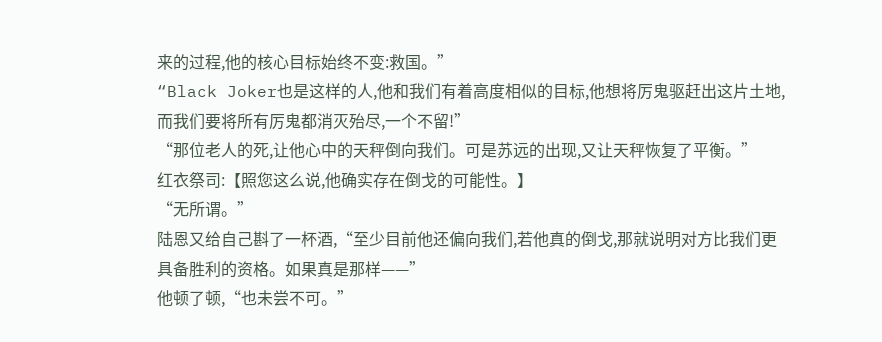来的过程,他的核心目标始终不变:救国。”
“Black Joker也是这样的人,他和我们有着高度相似的目标,他想将厉鬼驱赶出这片土地,而我们要将所有厉鬼都消灭殆尽,一个不留!”
“那位老人的死,让他心中的天秤倒向我们。可是苏远的出现,又让天秤恢复了平衡。”
红衣祭司:【照您这么说,他确实存在倒戈的可能性。】
“无所谓。”
陆恩又给自己斟了一杯酒,“至少目前他还偏向我们,若他真的倒戈,那就说明对方比我们更具备胜利的资格。如果真是那样——”
他顿了顿,“也未尝不可。”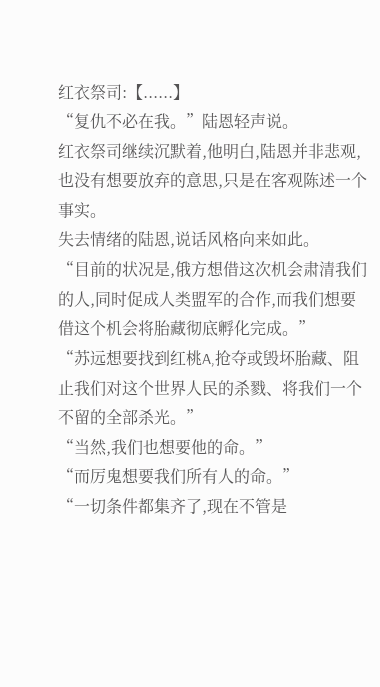红衣祭司:【......】
“复仇不必在我。”陆恩轻声说。
红衣祭司继续沉默着,他明白,陆恩并非悲观,也没有想要放弃的意思,只是在客观陈述一个事实。
失去情绪的陆恩,说话风格向来如此。
“目前的状况是,俄方想借这次机会肃清我们的人,同时促成人类盟军的合作,而我们想要借这个机会将胎藏彻底孵化完成。”
“苏远想要找到红桃A,抢夺或毁坏胎藏、阻止我们对这个世界人民的杀戮、将我们一个不留的全部杀光。”
“当然,我们也想要他的命。”
“而厉鬼想要我们所有人的命。”
“一切条件都集齐了,现在不管是